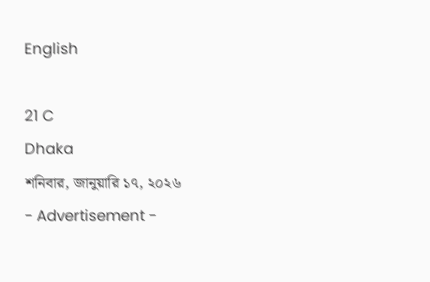English

21 C
Dhaka
শনিবার, জানুয়ারি ১৭, ২০২৬
- Advertisement -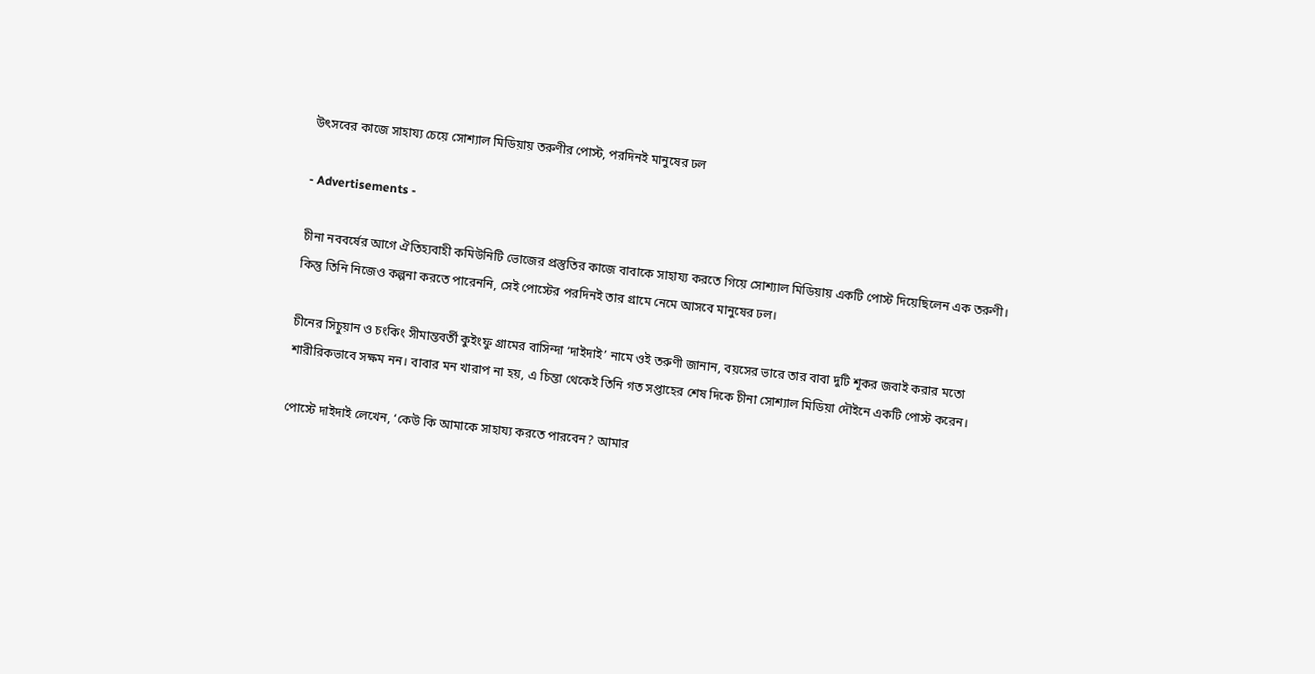উৎসবের কাজে সাহায্য চেয়ে সোশ্যাল মিডিয়ায় তরুণীর পোস্ট, পরদিনই মানুষের ঢল

- Advertisements -

চীনা নববর্ষের আগে ঐতিহ্যবাহী কমিউনিটি ভোজের প্রস্তুতির কাজে বাবাকে সাহায্য করতে গিয়ে সোশ্যাল মিডিয়ায় একটি পোস্ট দিয়েছিলেন এক তরুণী। কিন্তু তিনি নিজেও কল্পনা করতে পারেননি, সেই পোস্টের পরদিনই তার গ্রামে নেমে আসবে মানুষের ঢল।

চীনের সিচুয়ান ও চংকিং সীমান্তবর্তী কুইংফু গ্রামের বাসিন্দা ‘দাইদাই’ নামে ওই তরুণী জানান, বয়সের ভারে তার বাবা দুটি শূকর জবাই করার মতো শারীরিকভাবে সক্ষম নন। বাবার মন খারাপ না হয়, এ চিন্তা থেকেই তিনি গত সপ্তাহের শেষ দিকে চীনা সোশ্যাল মিডিয়া দৌইনে একটি পোস্ট করেন।

পোস্টে দাইদাই লেখেন, ‘কেউ কি আমাকে সাহায্য করতে পারবেন? আমার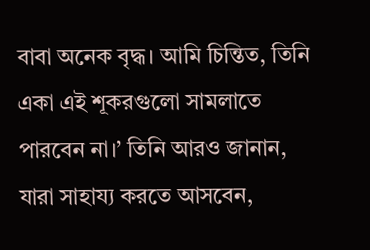বাবা অনেক বৃদ্ধ। আমি চিন্তিত, তিনি একা এই শূকরগুলো সামলাতে পারবেন না।’ তিনি আরও জানান, যারা সাহায্য করতে আসবেন,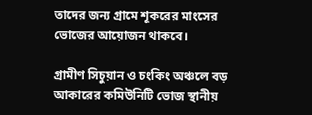তাদের জন্য গ্রামে শূকরের মাংসের ভোজের আয়োজন থাকবে।

গ্রামীণ সিচুয়ান ও চংকিং অঞ্চলে বড় আকারের কমিউনিটি ভোজ স্থানীয়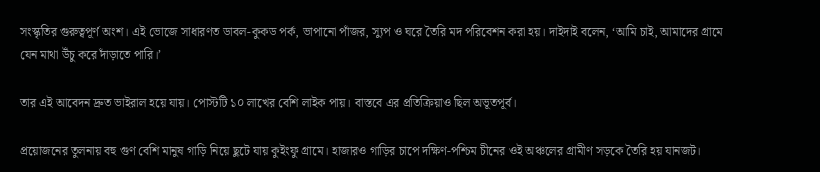সংস্কৃতির গুরুত্বপূর্ণ অংশ। এই ভোজে সাধারণত ডাবল-কুকড পর্ক, ভাপানো পাঁজর, স্যুপ ও ঘরে তৈরি মদ পরিবেশন করা হয়। দাইদাই বলেন, ‘আমি চাই, আমাদের গ্রামে যেন মাথা উঁচু করে দাঁড়াতে পারি।’

তার এই আবেদন দ্রুত ভাইরাল হয়ে যায়। পোস্টটি ১০ লাখের বেশি লাইক পায়। বাস্তবে এর প্রতিক্রিয়াও ছিল অভূতপূর্ব।

প্রয়োজনের তুলনায় বহু গুণ বেশি মানুষ গাড়ি নিয়ে ছুটে যায় কুইংফু গ্রামে। হাজারও গাড়ির চাপে দক্ষিণ-পশ্চিম চীনের ওই অঞ্চলের গ্রামীণ সড়কে তৈরি হয় যানজট।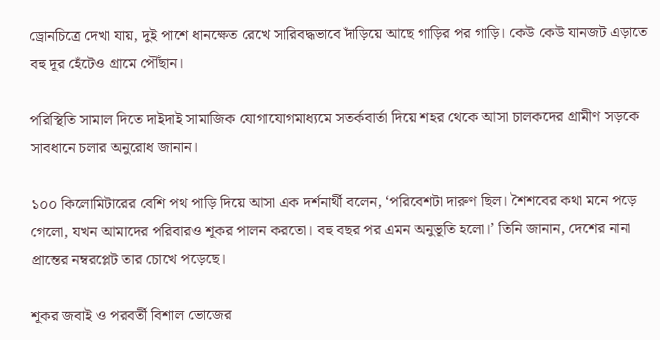ড্রোনচিত্রে দেখা যায়, দুই পাশে ধানক্ষেত রেখে সারিবদ্ধভাবে দাঁড়িয়ে আছে গাড়ির পর গাড়ি। কেউ কেউ যানজট এড়াতে বহু দূর হেঁটেও গ্রামে পৌঁছান।

পরিস্থিতি সামাল দিতে দাইদাই সামাজিক যোগাযোগমাধ্যমে সতর্কবার্তা দিয়ে শহর থেকে আসা চালকদের গ্রামীণ সড়কে সাবধানে চলার অনুরোধ জানান।

১০০ কিলোমিটারের বেশি পথ পাড়ি দিয়ে আসা এক দর্শনার্থী বলেন, ‘পরিবেশটা দারুণ ছিল। শৈশবের কথা মনে পড়ে গেলো, যখন আমাদের পরিবারও শূকর পালন করতো। বহু বছর পর এমন অনুভূতি হলো।’ তিনি জানান, দেশের নানা প্রান্তের নম্বরপ্লেট তার চোখে পড়েছে।

শূকর জবাই ও পরবর্তী বিশাল ভোজের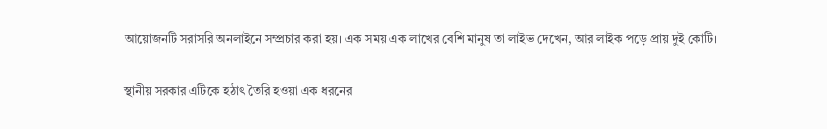আয়োজনটি সরাসরি অনলাইনে সম্প্রচার করা হয়। এক সময় এক লাখের বেশি মানুষ তা লাইভ দেখেন, আর লাইক পড়ে প্রায় দুই কোটি।

স্থানীয় সরকার এটিকে হঠাৎ তৈরি হওয়া এক ধরনের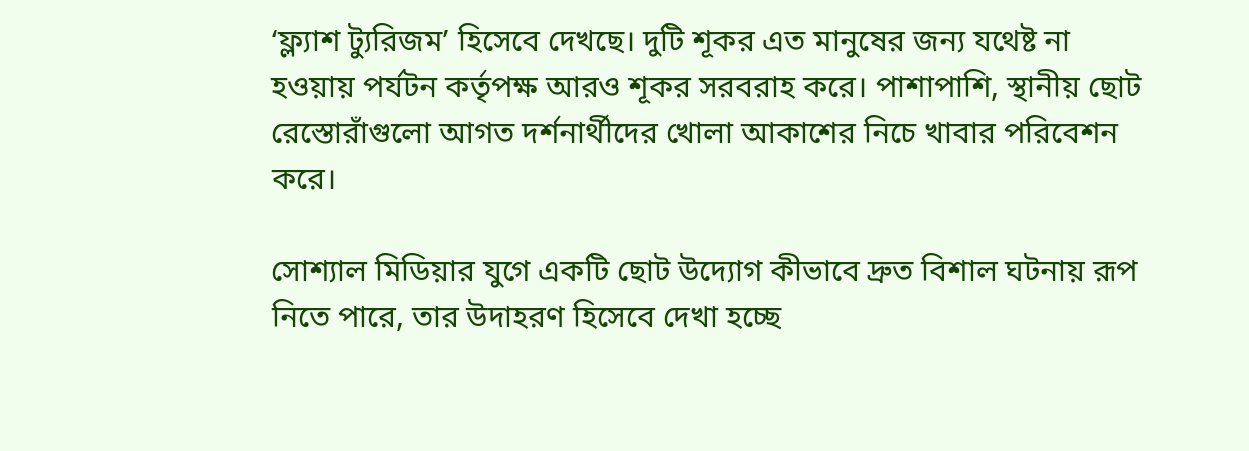‘ফ্ল্যাশ ট্যুরিজম’ হিসেবে দেখছে। দুটি শূকর এত মানুষের জন্য যথেষ্ট না হওয়ায় পর্যটন কর্তৃপক্ষ আরও শূকর সরবরাহ করে। পাশাপাশি, স্থানীয় ছোট রেস্তোরাঁগুলো আগত দর্শনার্থীদের খোলা আকাশের নিচে খাবার পরিবেশন করে।

সোশ্যাল মিডিয়ার যুগে একটি ছোট উদ্যোগ কীভাবে দ্রুত বিশাল ঘটনায় রূপ নিতে পারে, তার উদাহরণ হিসেবে দেখা হচ্ছে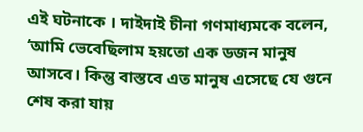এই ঘটনাকে । দাইদাই চীনা গণমাধ্যমকে বলেন, ‘আমি ভেবেছিলাম হয়তো এক ডজন মানুষ আসবে। কিন্তু বাস্তবে এত মানুষ এসেছে যে গুনে শেষ করা যায়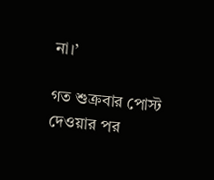না।’

গত শুক্রবার পোস্ট দেওয়ার পর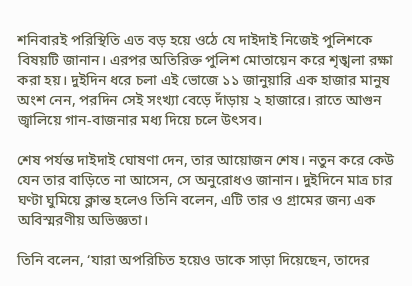শনিবারই পরিস্থিতি এত বড় হয়ে ওঠে যে দাইদাই নিজেই পুলিশকে বিষয়টি জানান। এরপর অতিরিক্ত পুলিশ মোতায়েন করে শৃঙ্খলা রক্ষা করা হয়। দুইদিন ধরে চলা এই ভোজে ১১ জানুয়ারি এক হাজার মানুষ অংশ নেন, পরদিন সেই সংখ্যা বেড়ে দাঁড়ায় ২ হাজারে। রাতে আগুন জ্বালিয়ে গান-বাজনার মধ্য দিয়ে চলে উৎসব।

শেষ পর্যন্ত দাইদাই ঘোষণা দেন, তার আয়োজন শেষ। নতুন করে কেউ যেন তার বাড়িতে না আসেন, সে অনুরোধও জানান। দুইদিনে মাত্র চার ঘণ্টা ঘুমিয়ে ক্লান্ত হলেও তিনি বলেন, এটি তার ও গ্রামের জন্য এক অবিস্মরণীয় অভিজ্ঞতা।

তিনি বলেন, ‘যারা অপরিচিত হয়েও ডাকে সাড়া দিয়েছেন, তাদের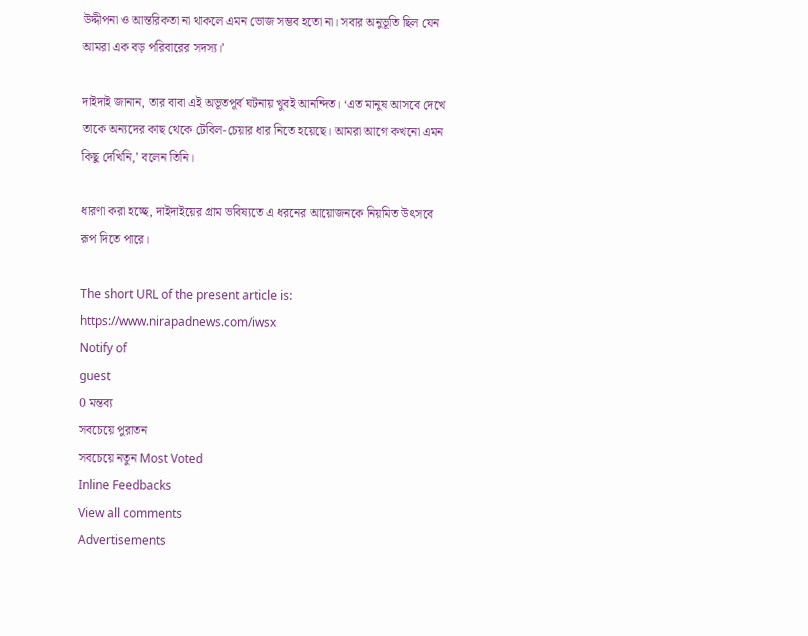উদ্দীপনা ও আন্তরিকতা না থাকলে এমন ভোজ সম্ভব হতো না। সবার অনুভূতি ছিল যেন আমরা এক বড় পরিবারের সদস্য।’

দাইদাই জানান, তার বাবা এই অভূতপূর্ব ঘটনায় খুবই আনন্দিত। ‘এত মানুষ আসবে দেখে তাকে অন্যদের কাছ থেকে টেবিল-চেয়ার ধার নিতে হয়েছে। আমরা আগে কখনো এমন কিছু দেখিনি,’ বলেন তিনি।

ধারণা করা হচ্ছে, দাইদাইয়ের গ্রাম ভবিষ্যতে এ ধরনের আয়োজনকে নিয়মিত উৎসবে রূপ দিতে পারে।

The short URL of the present article is: https://www.nirapadnews.com/iwsx
Notify of
guest
0 মন্তব্য
সবচেয়ে পুরাতন
সবচেয়ে নতুন Most Voted
Inline Feedbacks
View all comments
Advertisements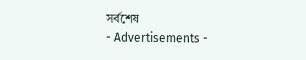সর্বশেষ
- Advertisements -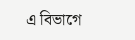এ বিভাগে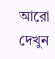আরো দেখুন